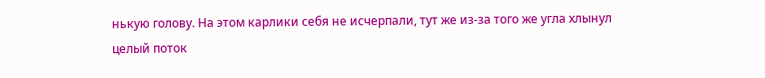нькую голову. На этом карлики себя не исчерпали, тут же из-за того же угла хлынул целый поток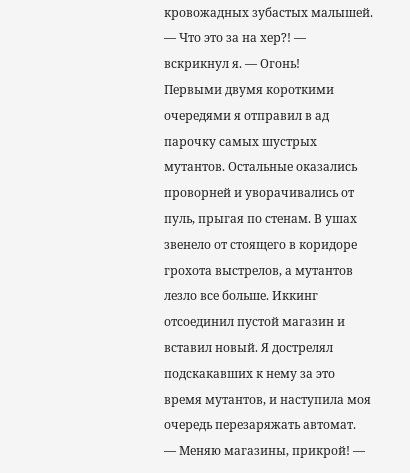кровожадных зубастых малышей.
— Что это за на хер?! — вскрикнул я. — Огонь!
Первыми двумя короткими очередями я отправил в ад парочку самых шустрых мутантов. Остальные оказались проворней и уворачивались от пуль, прыгая по стенам. В ушах звенело от стоящего в коридоре грохота выстрелов, а мутантов лезло все больше. Иккинг отсоединил пустой магазин и вставил новый. Я дострелял подскакавших к нему за это время мутантов, и наступила моя очередь перезаряжать автомат.
— Меняю магазины, прикрой! —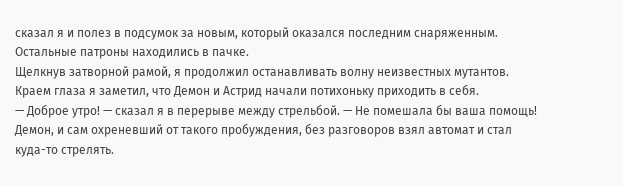сказал я и полез в подсумок за новым, который оказался последним снаряженным. Остальные патроны находились в пачке.
Щелкнув затворной рамой, я продолжил останавливать волну неизвестных мутантов. Краем глаза я заметил, что Демон и Астрид начали потихоньку приходить в себя.
— Доброе утро! — сказал я в перерыве между стрельбой. — Не помешала бы ваша помощь!
Демон, и сам охреневший от такого пробуждения, без разговоров взял автомат и стал куда-то стрелять.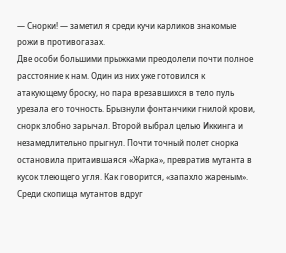— Снорки! — заметил я среди кучи карликов знакомые рожи в противогазах.
Две особи большими прыжками преодолели почти полное расстояние к нам. Один из них уже готовился к атакующему броску, но пара врезавшихся в тело пуль урезала его точность. Брызнули фонтанчики гнилой крови, снорк злобно зарычал. Второй выбрал целью Иккинга и незамедлительно прыгнул. Почти точный полет снорка остановила притаившаяся «Жарка», превратив мутанта в кусок тлеющего угля. Как говорится, «запахло жареным». Среди скопища мутантов вдруг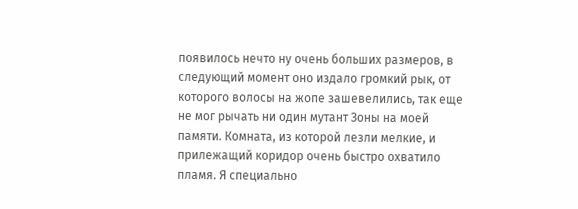появилось нечто ну очень больших размеров, в следующий момент оно издало громкий рык, от которого волосы на жопе зашевелились, так еще не мог рычать ни один мутант Зоны на моей памяти. Комната, из которой лезли мелкие, и прилежащий коридор очень быстро охватило пламя. Я специально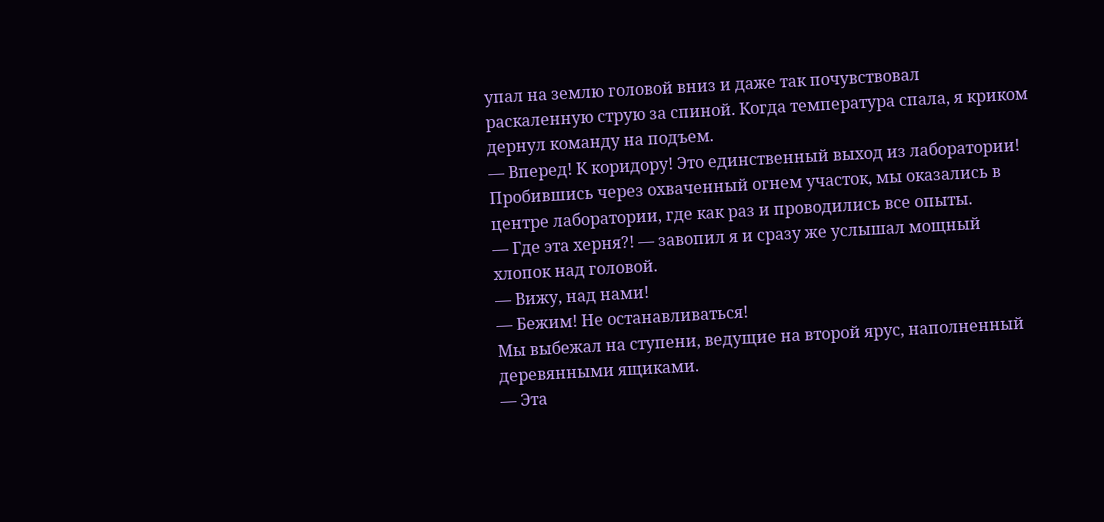упал на землю головой вниз и даже так почувствовал раскаленную струю за спиной. Когда температура спала, я криком дернул команду на подъем.
— Вперед! К коридору! Это единственный выход из лаборатории!
Пробившись через охваченный огнем участок, мы оказались в центре лаборатории, где как раз и проводились все опыты.
— Где эта херня?! — завопил я и сразу же услышал мощный хлопок над головой.
— Вижу, над нами!
— Бежим! Не останавливаться!
Мы выбежал на ступени, ведущие на второй ярус, наполненный деревянными ящиками.
— Эта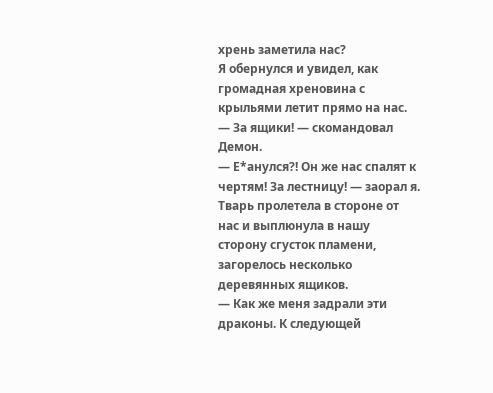хрень заметила нас?
Я обернулся и увидел, как громадная хреновина с крыльями летит прямо на нас.
— За ящики! — скомандовал Демон.
— Е*анулся?! Он же нас спалят к чертям! За лестницу! — заорал я.
Тварь пролетела в стороне от нас и выплюнула в нашу сторону сгусток пламени, загорелось несколько деревянных ящиков.
— Как же меня задрали эти драконы. К следующей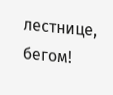лестнице, бегом!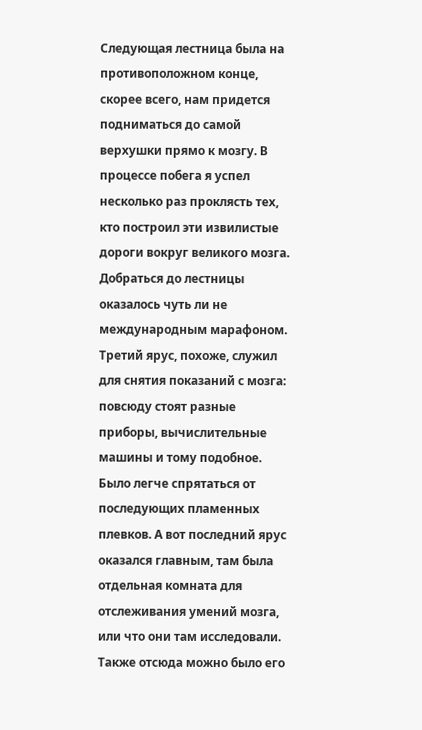Следующая лестница была на противоположном конце, скорее всего, нам придется подниматься до самой верхушки прямо к мозгу. В процессе побега я успел несколько раз проклясть тех, кто построил эти извилистые дороги вокруг великого мозга. Добраться до лестницы оказалось чуть ли не международным марафоном. Третий ярус, похоже, служил для снятия показаний с мозга: повсюду стоят разные приборы, вычислительные машины и тому подобное. Было легче спрятаться от последующих пламенных плевков. А вот последний ярус оказался главным, там была отдельная комната для отслеживания умений мозга, или что они там исследовали. Также отсюда можно было его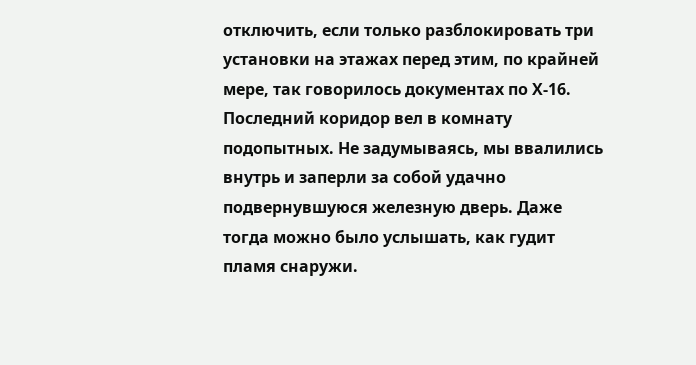отключить, если только разблокировать три установки на этажах перед этим, по крайней мере, так говорилось документах по Х-16.
Последний коридор вел в комнату подопытных. Не задумываясь, мы ввалились внутрь и заперли за собой удачно подвернувшуюся железную дверь. Даже тогда можно было услышать, как гудит пламя снаружи.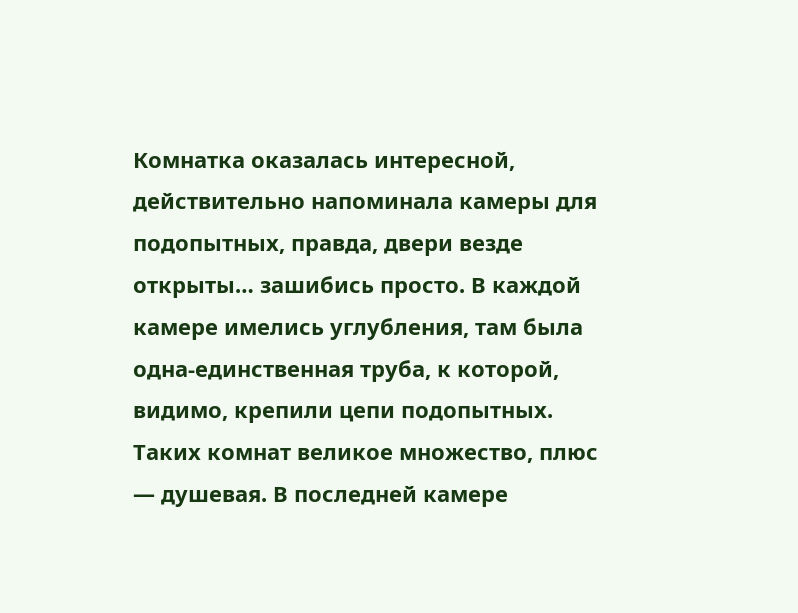Комнатка оказалась интересной, действительно напоминала камеры для подопытных, правда, двери везде открыты… зашибись просто. В каждой камере имелись углубления, там была одна-единственная труба, к которой, видимо, крепили цепи подопытных. Таких комнат великое множество, плюс — душевая. В последней камере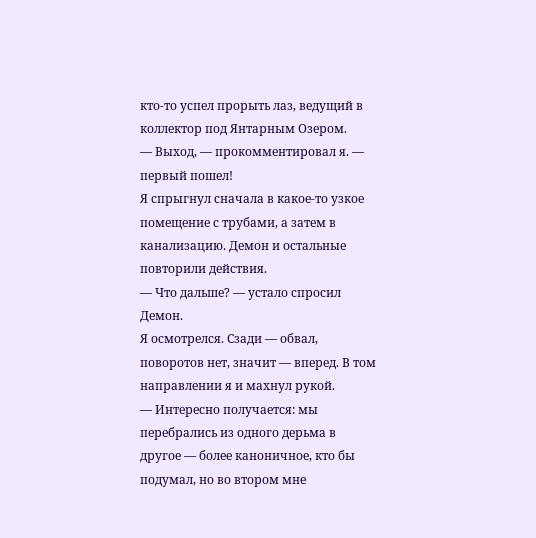кто-то успел прорыть лаз, ведущий в коллектор под Янтарным Озером.
— Выход, — прокомментировал я. — первый пошел!
Я спрыгнул сначала в какое-то узкое помещение с трубами, а затем в канализацию. Демон и остальные повторили действия.
— Что дальше? — устало спросил Демон.
Я осмотрелся. Сзади — обвал, поворотов нет, значит — вперед. В том направлении я и махнул рукой.
— Интересно получается: мы перебрались из одного дерьма в другое — более каноничное, кто бы подумал, но во втором мне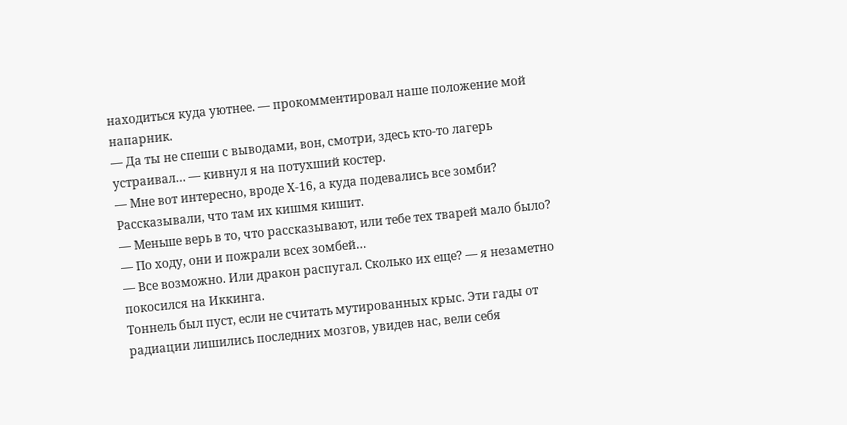находиться куда уютнее. — прокомментировал наше положение мой напарник.
— Да ты не спеши с выводами, вон, смотри, здесь кто-то лагерь устраивал… — кивнул я на потухший костер.
— Мне вот интересно, вроде Х-16, а куда подевались все зомби? Рассказывали, что там их кишмя кишит.
— Меньше верь в то, что рассказывают, или тебе тех тварей мало было?
— По ходу, они и пожрали всех зомбей…
— Все возможно. Или дракон распугал. Сколько их еще? — я незаметно покосился на Иккинга.
Тоннель был пуст, если не считать мутированных крыс. Эти гады от радиации лишились последних мозгов, увидев нас, вели себя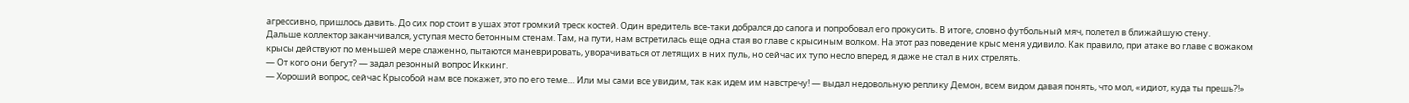агрессивно, пришлось давить. До сих пор стоит в ушах этот громкий треск костей. Один вредитель все-таки добрался до сапога и попробовал его прокусить. В итоге, словно футбольный мяч, полетел в ближайшую стену.
Дальше коллектор заканчивался, уступая место бетонным стенам. Там, на пути, нам встретилась еще одна стая во главе с крысиным волком. На этот раз поведение крыс меня удивило. Как правило, при атаке во главе с вожаком крысы действуют по меньшей мере слаженно, пытаются маневрировать, уворачиваться от летящих в них пуль, но сейчас их тупо несло вперед, я даже не стал в них стрелять.
— От кого они бегут? — задал резонный вопрос Иккинг.
— Хороший вопрос, сейчас Крысобой нам все покажет, это по его теме… Или мы сами все увидим, так как идем им навстречу! — выдал недовольную реплику Демон, всем видом давая понять, что мол, «идиот, куда ты прешь?!»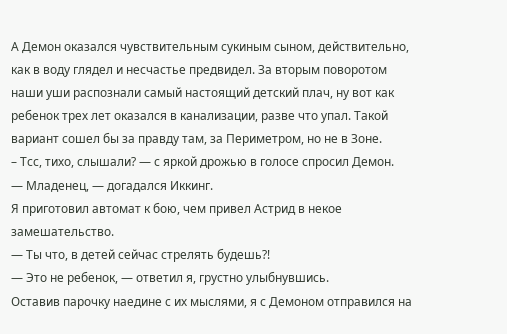А Демон оказался чувствительным сукиным сыном, действительно, как в воду глядел и несчастье предвидел. За вторым поворотом наши уши распознали самый настоящий детский плач, ну вот как ребенок трех лет оказался в канализации, разве что упал. Такой вариант сошел бы за правду там, за Периметром, но не в Зоне.
– Тсс, тихо, слышали? — с яркой дрожью в голосе спросил Демон.
— Младенец, — догадался Иккинг.
Я приготовил автомат к бою, чем привел Астрид в некое замешательство.
— Ты что, в детей сейчас стрелять будешь?!
— Это не ребенок, — ответил я, грустно улыбнувшись.
Оставив парочку наедине с их мыслями, я с Демоном отправился на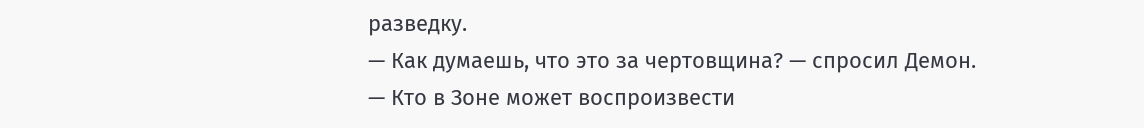разведку.
— Как думаешь, что это за чертовщина? — спросил Демон.
— Кто в Зоне может воспроизвести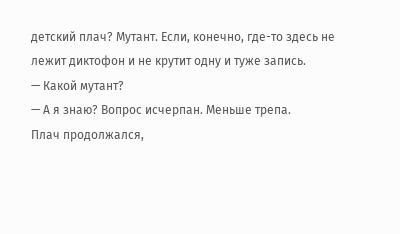детский плач? Мутант. Если, конечно, где-то здесь не лежит диктофон и не крутит одну и туже запись.
— Какой мутант?
— А я знаю? Вопрос исчерпан. Меньше трепа.
Плач продолжался,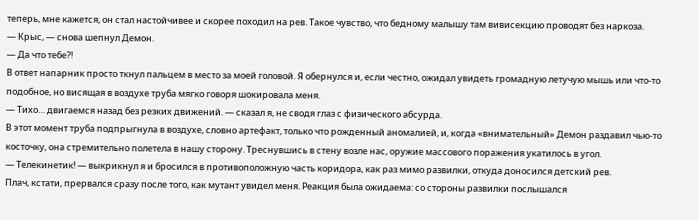теперь, мне кажется, он стал настойчивее и скорее походил на рев. Такое чувство, что бедному малышу там вивисекцию проводят без наркоза.
— Крыс, — снова шепнул Демон.
— Да что тебе?!
В ответ напарник просто ткнул пальцем в место за моей головой. Я обернулся и, если честно, ожидал увидеть громадную летучую мышь или что-то подобное, но висящая в воздухе труба мягко говоря шокировала меня.
— Тихо… двигаемся назад без резких движений. — сказал я, не сводя глаз с физического абсурда.
В этот момент труба подпрыгнула в воздухе, словно артефакт, только что рожденный аномалией, и, когда «внимательный» Демон раздавил чью-то косточку, она стремительно полетела в нашу сторону. Треснувшись в стену возле нас, оружие массового поражения укатилось в угол.
— Телекинетик! — выкрикнул я и бросился в противоположную часть коридора, как раз мимо развилки, откуда доносился детский рев.
Плач, кстати, прервался сразу после того, как мутант увидел меня. Реакция была ожидаема: со стороны развилки послышался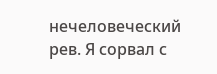нечеловеческий рев. Я сорвал с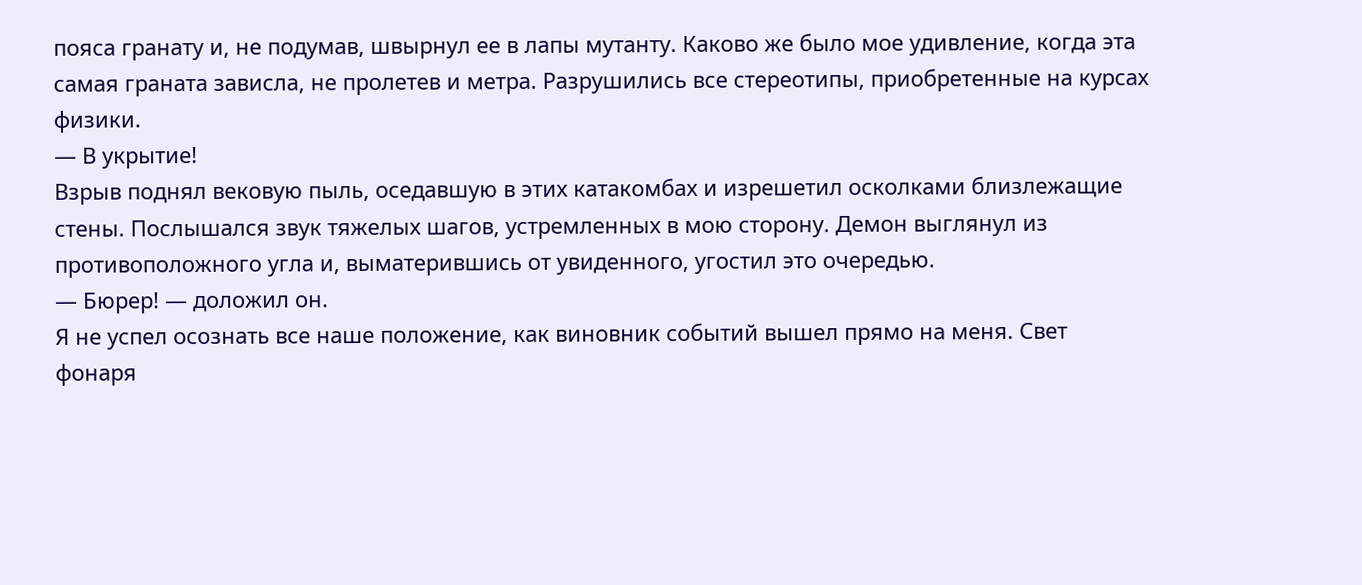пояса гранату и, не подумав, швырнул ее в лапы мутанту. Каково же было мое удивление, когда эта самая граната зависла, не пролетев и метра. Разрушились все стереотипы, приобретенные на курсах физики.
— В укрытие!
Взрыв поднял вековую пыль, оседавшую в этих катакомбах и изрешетил осколками близлежащие стены. Послышался звук тяжелых шагов, устремленных в мою сторону. Демон выглянул из противоположного угла и, выматерившись от увиденного, угостил это очередью.
— Бюрер! — доложил он.
Я не успел осознать все наше положение, как виновник событий вышел прямо на меня. Свет фонаря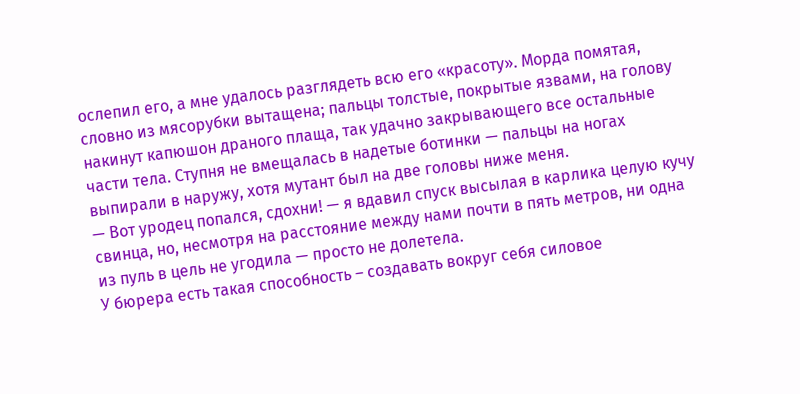ослепил его, а мне удалось разглядеть всю его «красоту». Морда помятая, словно из мясорубки вытащена; пальцы толстые, покрытые язвами, на голову накинут капюшон драного плаща, так удачно закрывающего все остальные части тела. Ступня не вмещалась в надетые ботинки — пальцы на ногах выпирали в наружу, хотя мутант был на две головы ниже меня.
— Вот уродец попался, сдохни! — я вдавил спуск высылая в карлика целую кучу свинца, но, несмотря на расстояние между нами почти в пять метров, ни одна из пуль в цель не угодила — просто не долетела.
У бюрера есть такая способность – создавать вокруг себя силовое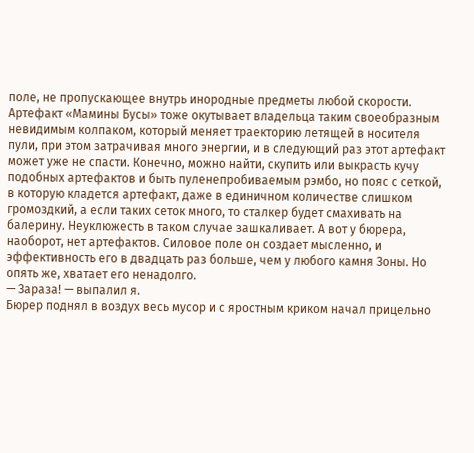поле, не пропускающее внутрь инородные предметы любой скорости. Артефакт «Мамины Бусы» тоже окутывает владельца таким своеобразным невидимым колпаком, который меняет траекторию летящей в носителя пули, при этом затрачивая много энергии, и в следующий раз этот артефакт может уже не спасти. Конечно, можно найти, скупить или выкрасть кучу подобных артефактов и быть пуленепробиваемым рэмбо, но пояс с сеткой, в которую кладется артефакт, даже в единичном количестве слишком громоздкий, а если таких сеток много, то сталкер будет смахивать на балерину. Неуклюжесть в таком случае зашкаливает. А вот у бюрера, наоборот, нет артефактов. Силовое поле он создает мысленно, и эффективность его в двадцать раз больше, чем у любого камня Зоны. Но опять же, хватает его ненадолго.
— Зараза! — выпалил я.
Бюрер поднял в воздух весь мусор и с яростным криком начал прицельно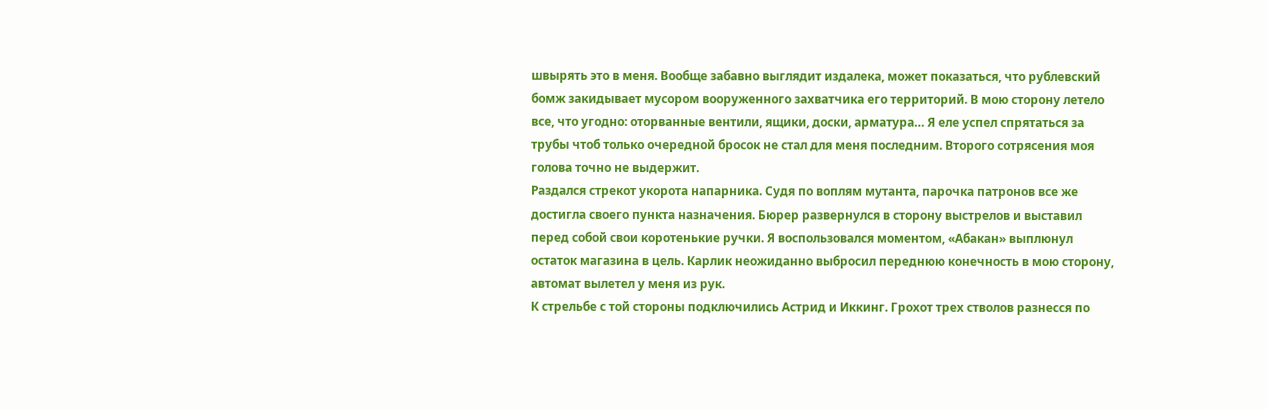швырять это в меня. Вообще забавно выглядит издалека, может показаться, что рублевский бомж закидывает мусором вооруженного захватчика его территорий. В мою сторону летело все, что угодно: оторванные вентили, ящики, доски, арматура… Я еле успел спрятаться за трубы чтоб только очередной бросок не стал для меня последним. Второго сотрясения моя голова точно не выдержит.
Раздался стрекот укорота напарника. Судя по воплям мутанта, парочка патронов все же достигла своего пункта назначения. Бюрер развернулся в сторону выстрелов и выставил перед собой свои коротенькие ручки. Я воспользовался моментом, «Абакан» выплюнул остаток магазина в цель. Карлик неожиданно выбросил переднюю конечность в мою сторону, автомат вылетел у меня из рук.
К стрельбе с той стороны подключились Астрид и Иккинг. Грохот трех стволов разнесся по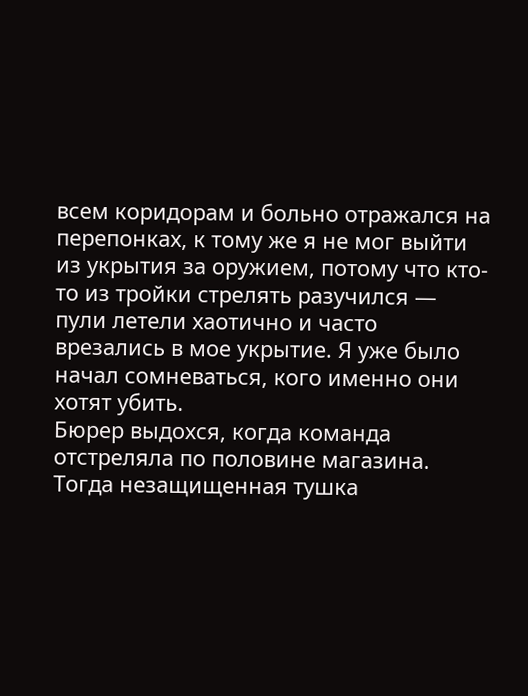всем коридорам и больно отражался на перепонках, к тому же я не мог выйти из укрытия за оружием, потому что кто-то из тройки стрелять разучился — пули летели хаотично и часто врезались в мое укрытие. Я уже было начал сомневаться, кого именно они хотят убить.
Бюрер выдохся, когда команда отстреляла по половине магазина. Тогда незащищенная тушка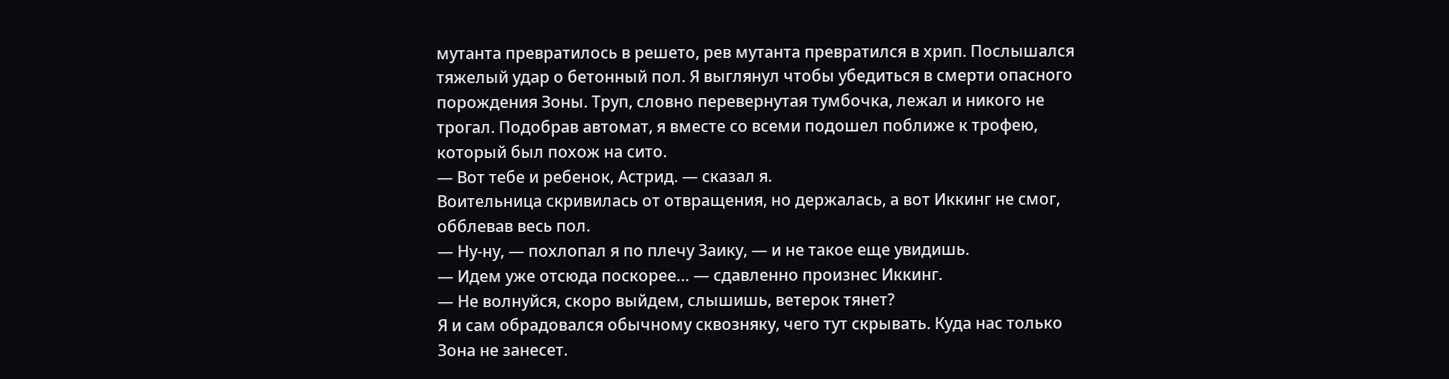мутанта превратилось в решето, рев мутанта превратился в хрип. Послышался тяжелый удар о бетонный пол. Я выглянул чтобы убедиться в смерти опасного порождения Зоны. Труп, словно перевернутая тумбочка, лежал и никого не трогал. Подобрав автомат, я вместе со всеми подошел поближе к трофею, который был похож на сито.
— Вот тебе и ребенок, Астрид. — сказал я.
Воительница скривилась от отвращения, но держалась, а вот Иккинг не смог, обблевав весь пол.
— Ну-ну, — похлопал я по плечу Заику, — и не такое еще увидишь.
— Идем уже отсюда поскорее… — сдавленно произнес Иккинг.
— Не волнуйся, скоро выйдем, слышишь, ветерок тянет?
Я и сам обрадовался обычному сквозняку, чего тут скрывать. Куда нас только Зона не занесет.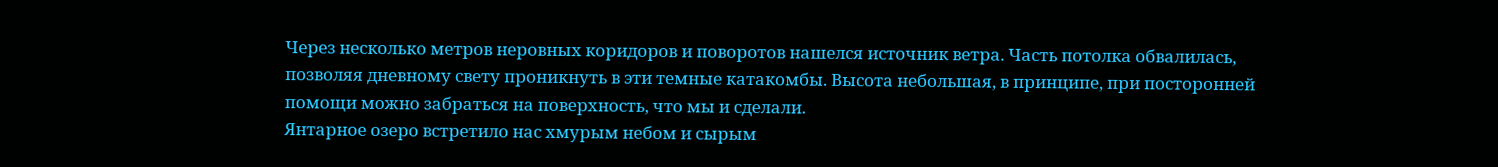Через несколько метров неровных коридоров и поворотов нашелся источник ветра. Часть потолка обвалилась, позволяя дневному свету проникнуть в эти темные катакомбы. Высота небольшая, в принципе, при посторонней помощи можно забраться на поверхность, что мы и сделали.
Янтарное озеро встретило нас хмурым небом и сырым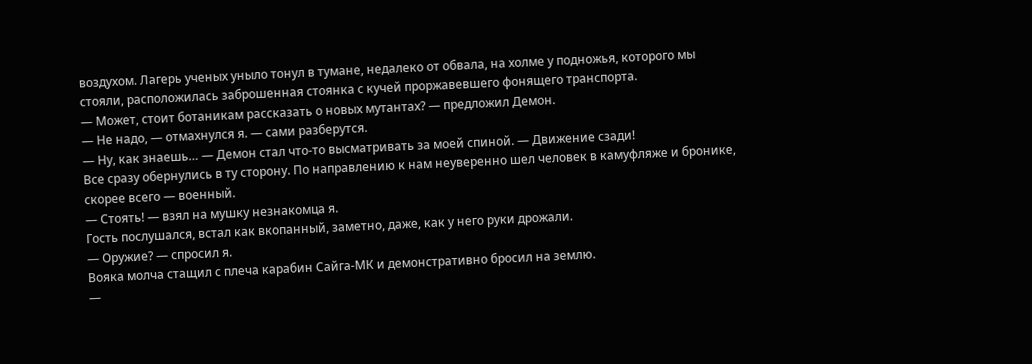воздухом. Лагерь ученых уныло тонул в тумане, недалеко от обвала, на холме у подножья, которого мы стояли, расположилась заброшенная стоянка с кучей проржавевшего фонящего транспорта.
— Может, стоит ботаникам рассказать о новых мутантах? — предложил Демон.
— Не надо, — отмахнулся я. — сами разберутся.
— Ну, как знаешь… — Демон стал что-то высматривать за моей спиной. — Движение сзади!
Все сразу обернулись в ту сторону. По направлению к нам неуверенно шел человек в камуфляже и бронике, скорее всего — военный.
— Стоять! — взял на мушку незнакомца я.
Гость послушался, встал как вкопанный, заметно, даже, как у него руки дрожали.
— Оружие? — спросил я.
Вояка молча стащил с плеча карабин Сайга-МК и демонстративно бросил на землю.
—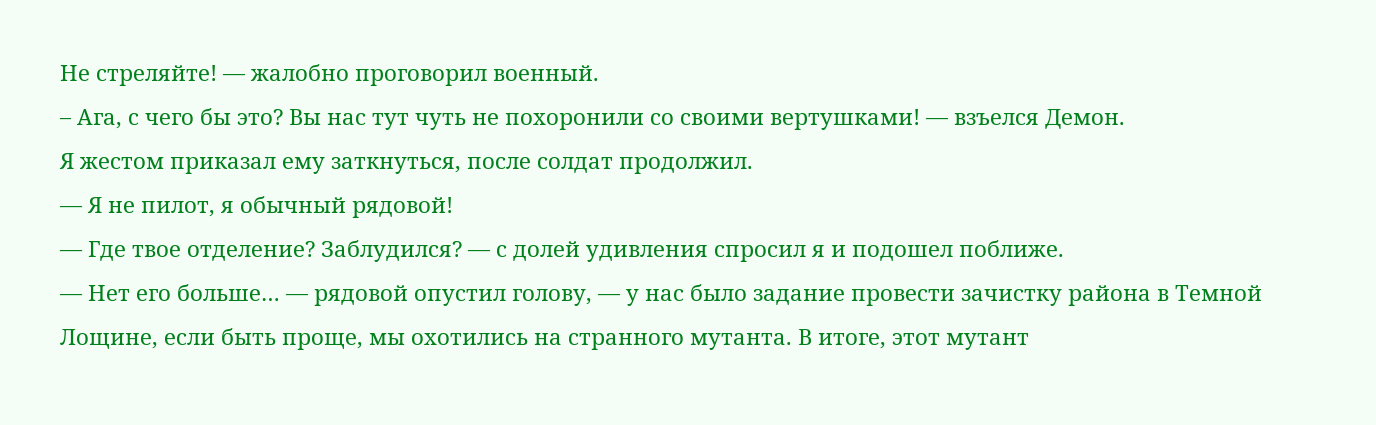Не стреляйте! — жалобно проговорил военный.
– Ага, с чего бы это? Вы нас тут чуть не похоронили со своими вертушками! — взъелся Демон.
Я жестом приказал ему заткнуться, после солдат продолжил.
— Я не пилот, я обычный рядовой!
— Где твое отделение? Заблудился? — с долей удивления спросил я и подошел поближе.
— Нет его больше… — рядовой опустил голову, — у нас было задание провести зачистку района в Темной Лощине, если быть проще, мы охотились на странного мутанта. В итоге, этот мутант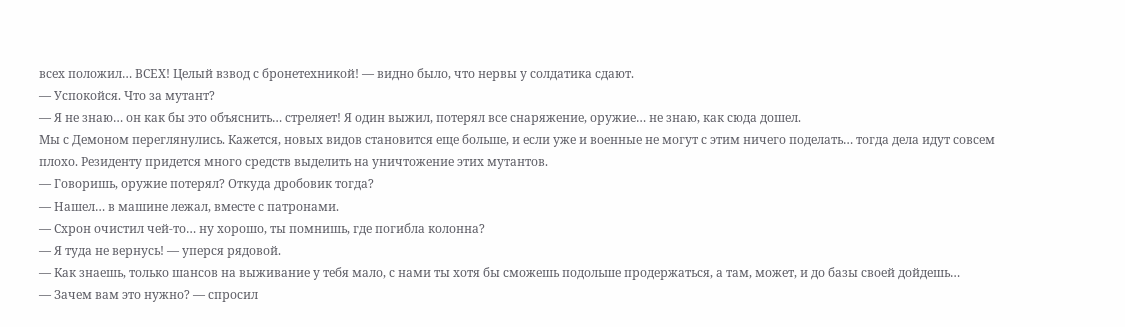всех положил… ВСЕХ! Целый взвод с бронетехникой! — видно было, что нервы у солдатика сдают.
— Успокойся. Что за мутант?
— Я не знаю… он как бы это объяснить… стреляет! Я один выжил, потерял все снаряжение, оружие… не знаю, как сюда дошел.
Мы с Демоном переглянулись. Кажется, новых видов становится еще больше, и если уже и военные не могут с этим ничего поделать… тогда дела идут совсем плохо. Резиденту придется много средств выделить на уничтожение этих мутантов.
— Говоришь, оружие потерял? Откуда дробовик тогда?
— Нашел… в машине лежал, вместе с патронами.
— Схрон очистил чей-то… ну хорошо, ты помнишь, где погибла колонна?
— Я туда не вернусь! — уперся рядовой.
— Как знаешь, только шансов на выживание у тебя мало, с нами ты хотя бы сможешь подольше продержаться, а там, может, и до базы своей дойдешь…
— Зачем вам это нужно? — спросил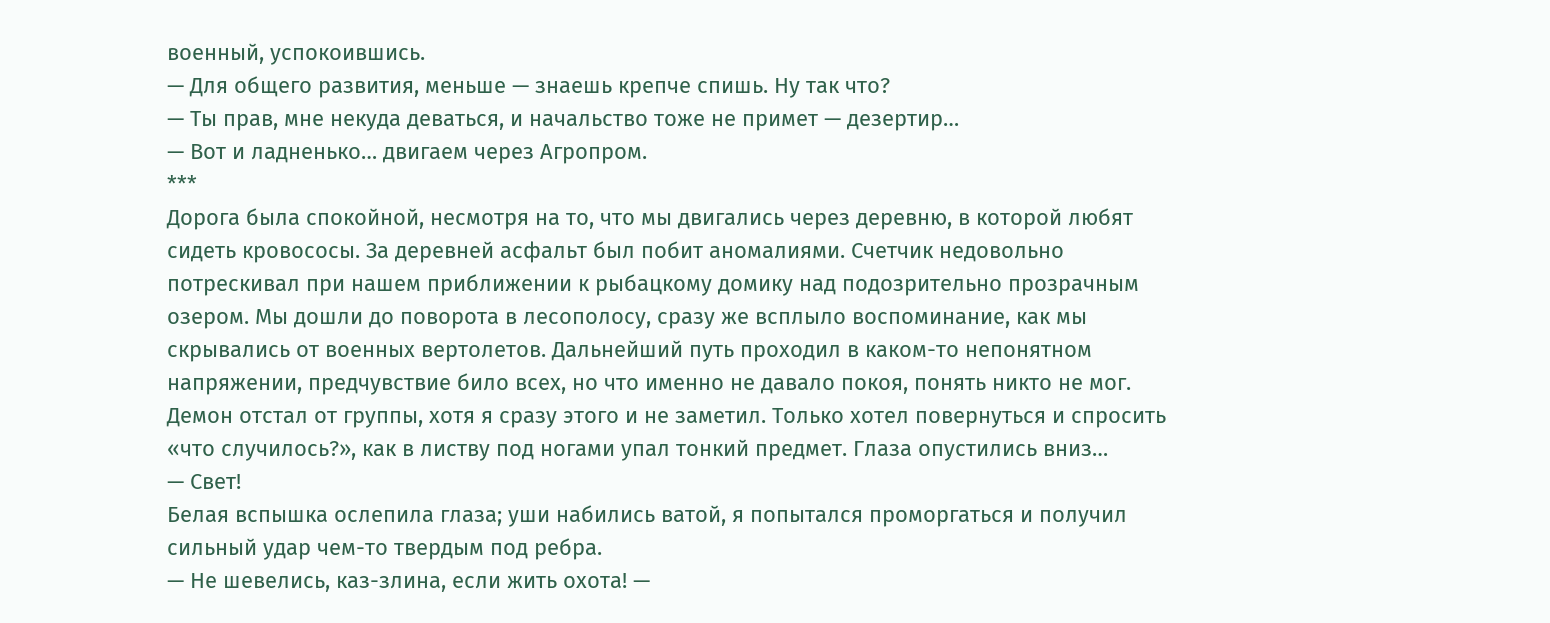военный, успокоившись.
— Для общего развития, меньше — знаешь крепче спишь. Ну так что?
— Ты прав, мне некуда деваться, и начальство тоже не примет — дезертир…
— Вот и ладненько… двигаем через Агропром.
***
Дорога была спокойной, несмотря на то, что мы двигались через деревню, в которой любят сидеть кровососы. За деревней асфальт был побит аномалиями. Счетчик недовольно потрескивал при нашем приближении к рыбацкому домику над подозрительно прозрачным озером. Мы дошли до поворота в лесополосу, сразу же всплыло воспоминание, как мы скрывались от военных вертолетов. Дальнейший путь проходил в каком-то непонятном напряжении, предчувствие било всех, но что именно не давало покоя, понять никто не мог. Демон отстал от группы, хотя я сразу этого и не заметил. Только хотел повернуться и спросить «что случилось?», как в листву под ногами упал тонкий предмет. Глаза опустились вниз…
— Свет!
Белая вспышка ослепила глаза; уши набились ватой, я попытался проморгаться и получил сильный удар чем-то твердым под ребра.
— Не шевелись, каз-злина, если жить охота! —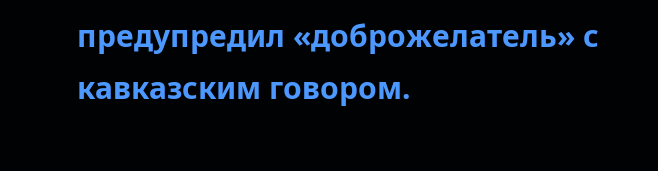предупредил «доброжелатель» с кавказским говором.